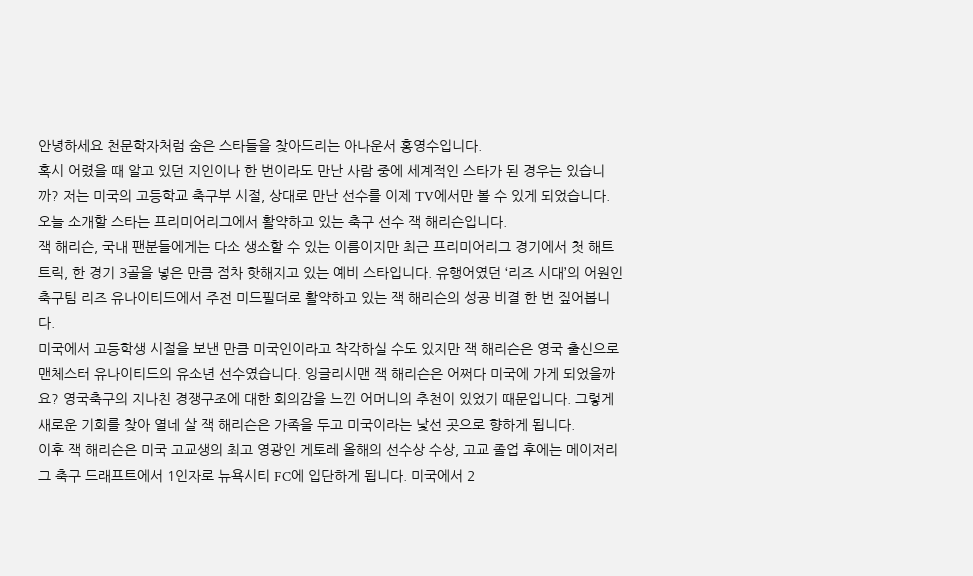안녕하세요 천문학자처럼 숨은 스타들을 찾아드리는 아나운서 홍영수입니다.
혹시 어렸을 때 알고 있던 지인이나 한 번이라도 만난 사람 중에 세계적인 스타가 된 경우는 있습니까? 저는 미국의 고등학교 축구부 시절, 상대로 만난 선수를 이제 TV에서만 볼 수 있게 되었습니다. 오늘 소개할 스타는 프리미어리그에서 활약하고 있는 축구 선수 잭 해리슨입니다.
잭 해리슨, 국내 팬분들에게는 다소 생소할 수 있는 이름이지만 최근 프리미어리그 경기에서 첫 해트트릭, 한 경기 3골을 넣은 만큼 점차 핫해지고 있는 예비 스타입니다. 유행어였던 ‘리즈 시대’의 어원인 축구팀 리즈 유나이티드에서 주전 미드필더로 활약하고 있는 잭 해리슨의 성공 비결 한 번 짚어봅니다.
미국에서 고등학생 시절을 보낸 만큼 미국인이라고 착각하실 수도 있지만 잭 해리슨은 영국 출신으로 맨체스터 유나이티드의 유소년 선수였습니다. 잉글리시맨 잭 해리슨은 어쩌다 미국에 가게 되었을까요? 영국축구의 지나친 경쟁구조에 대한 회의감을 느낀 어머니의 추천이 있었기 때문입니다. 그렇게 새로운 기회를 찾아 열네 살 잭 해리슨은 가족을 두고 미국이라는 낯선 곳으로 향하게 됩니다.
이후 잭 해리슨은 미국 고교생의 최고 영광인 게토레 올해의 선수상 수상, 고교 졸업 후에는 메이저리그 축구 드래프트에서 1인자로 뉴욕시티 FC에 입단하게 됩니다. 미국에서 2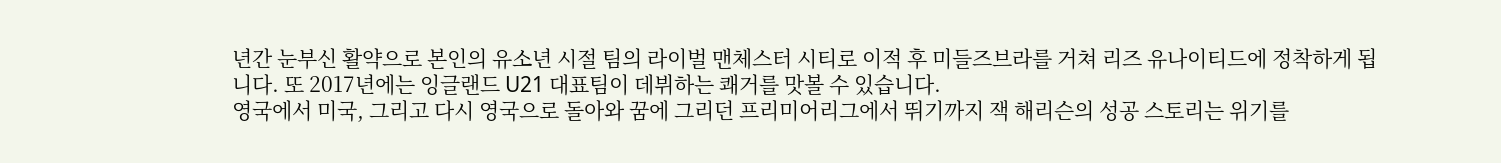년간 눈부신 활약으로 본인의 유소년 시절 팀의 라이벌 맨체스터 시티로 이적 후 미들즈브라를 거쳐 리즈 유나이티드에 정착하게 됩니다. 또 2017년에는 잉글랜드 U21 대표팀이 데뷔하는 쾌거를 맛볼 수 있습니다.
영국에서 미국, 그리고 다시 영국으로 돌아와 꿈에 그리던 프리미어리그에서 뛰기까지 잭 해리슨의 성공 스토리는 위기를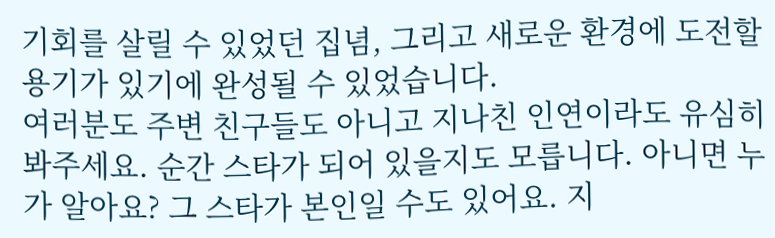기회를 살릴 수 있었던 집념, 그리고 새로운 환경에 도전할 용기가 있기에 완성될 수 있었습니다.
여러분도 주변 친구들도 아니고 지나친 인연이라도 유심히 봐주세요. 순간 스타가 되어 있을지도 모릅니다. 아니면 누가 알아요? 그 스타가 본인일 수도 있어요. 지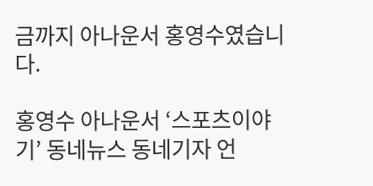금까지 아나운서 홍영수였습니다.

홍영수 아나운서 ‘스포츠이야기’ 동네뉴스 동네기자 언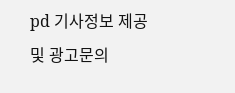pd 기사정보 제공 및 광고문의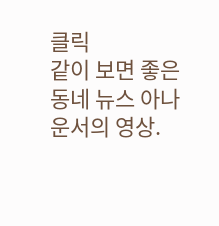클릭
같이 보면 좋은 동네 뉴스 아나운서의 영상.